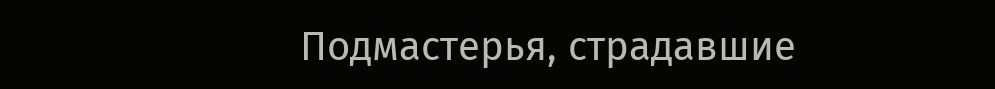Подмастерья, страдавшие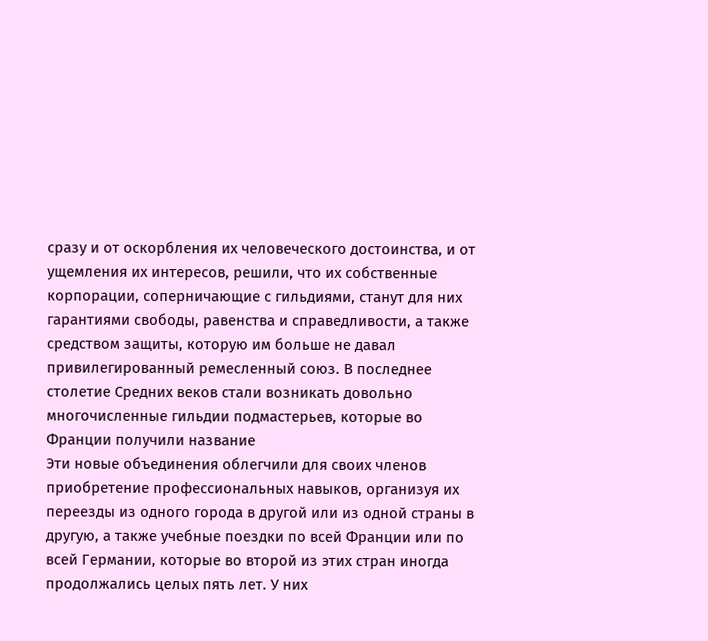сразу и от оскорбления их человеческого достоинства, и от ущемления их интересов, решили, что их собственные корпорации, соперничающие с гильдиями, станут для них гарантиями свободы, равенства и справедливости, а также средством защиты, которую им больше не давал привилегированный ремесленный союз. В последнее столетие Средних веков стали возникать довольно многочисленные гильдии подмастерьев, которые во Франции получили название
Эти новые объединения облегчили для своих членов приобретение профессиональных навыков, организуя их переезды из одного города в другой или из одной страны в другую, а также учебные поездки по всей Франции или по всей Германии, которые во второй из этих стран иногда продолжались целых пять лет. У них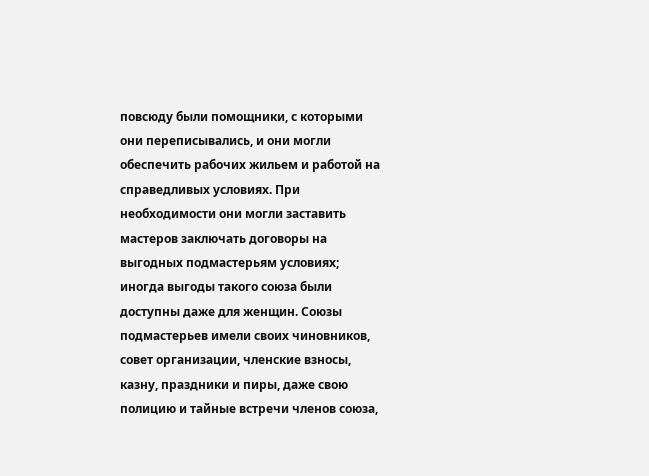повсюду были помощники, с которыми они переписывались, и они могли обеспечить рабочих жильем и работой на справедливых условиях. При необходимости они могли заставить мастеров заключать договоры на выгодных подмастерьям условиях; иногда выгоды такого союза были доступны даже для женщин. Союзы подмастерьев имели своих чиновников, совет организации, членские взносы, казну, праздники и пиры, даже свою полицию и тайные встречи членов союза,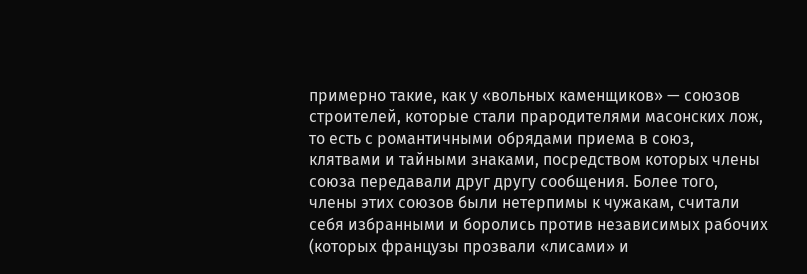примерно такие, как у «вольных каменщиков» — союзов строителей, которые стали прародителями масонских лож, то есть с романтичными обрядами приема в союз, клятвами и тайными знаками, посредством которых члены союза передавали друг другу сообщения. Более того, члены этих союзов были нетерпимы к чужакам, считали себя избранными и боролись против независимых рабочих (которых французы прозвали «лисами» и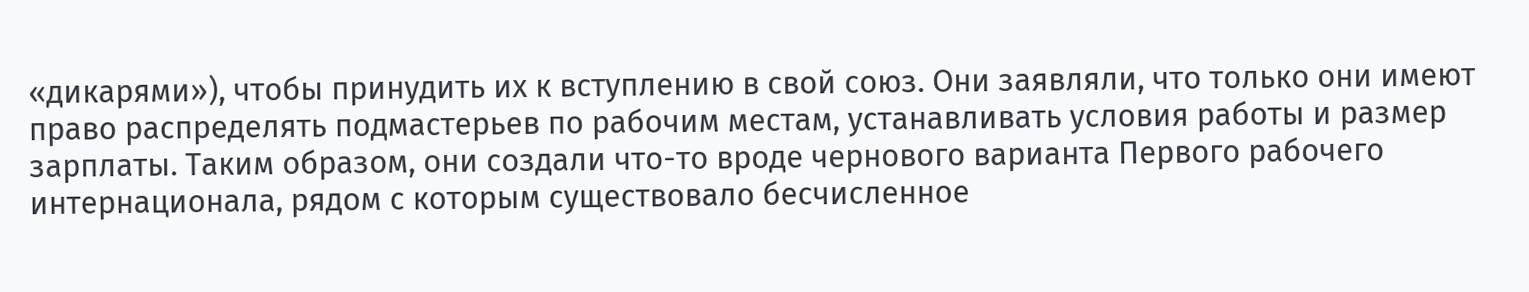«дикарями»), чтобы принудить их к вступлению в свой союз. Они заявляли, что только они имеют право распределять подмастерьев по рабочим местам, устанавливать условия работы и размер зарплаты. Таким образом, они создали что-то вроде чернового варианта Первого рабочего интернационала, рядом с которым существовало бесчисленное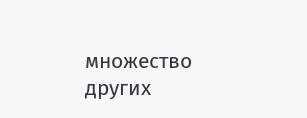множество других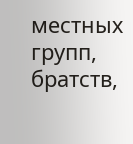местных групп, братств,